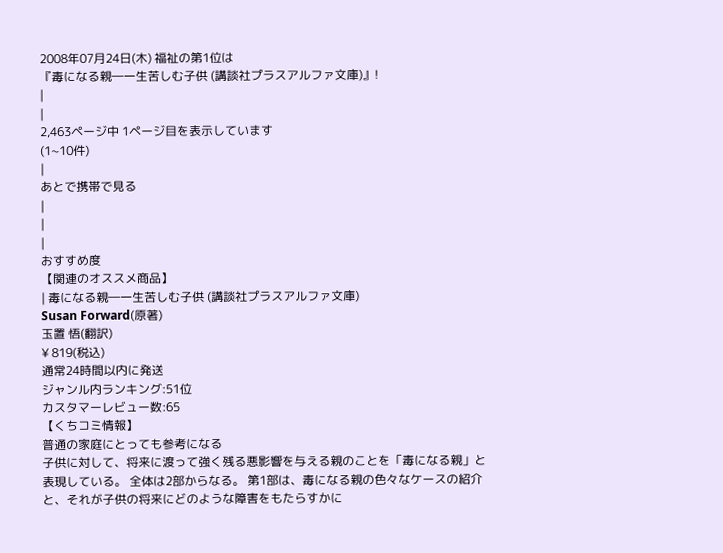2008年07月24日(木) 福祉の第1位は
『毒になる親―一生苦しむ子供 (講談社プラスアルファ文庫)』!
|
|
2,463ページ中 1ページ目を表示しています
(1~10件)
|
あとで携帯で見る
|
|
|
おすすめ度
【関連のオススメ商品】
| 毒になる親―一生苦しむ子供 (講談社プラスアルファ文庫)
Susan Forward(原著)
玉置 悟(翻訳)
¥ 819(税込)
通常24時間以内に発送
ジャンル内ランキング:51位
カスタマーレビュー数:65
【くちコミ情報】
普通の家庭にとっても参考になる
子供に対して、将来に渡って強く残る悪影響を与える親のことを「毒になる親」と表現している。 全体は2部からなる。 第1部は、毒になる親の色々なケースの紹介と、それが子供の将来にどのような障害をもたらすかに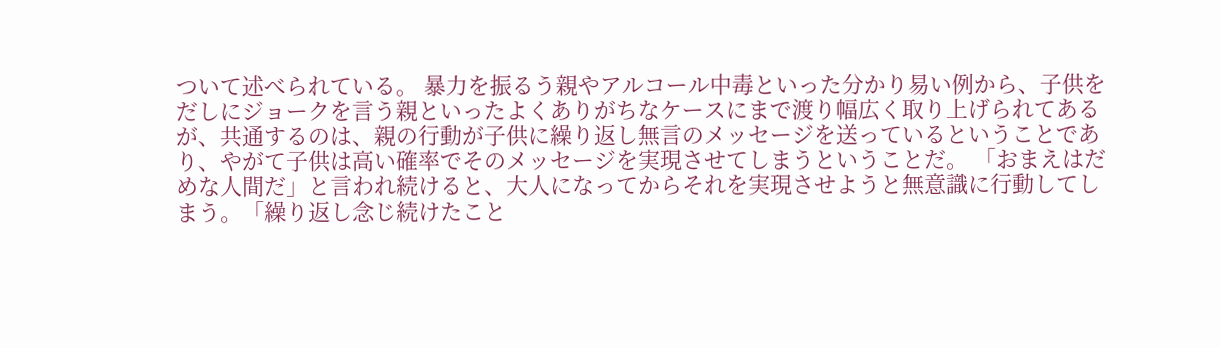ついて述べられている。 暴力を振るう親やアルコール中毒といった分かり易い例から、子供をだしにジョークを言う親といったよくありがちなケースにまで渡り幅広く取り上げられてあるが、共通するのは、親の行動が子供に繰り返し無言のメッセージを送っているということであり、やがて子供は高い確率でそのメッセージを実現させてしまうということだ。 「おまえはだめな人間だ」と言われ続けると、大人になってからそれを実現させようと無意識に行動してしまう。「繰り返し念じ続けたこと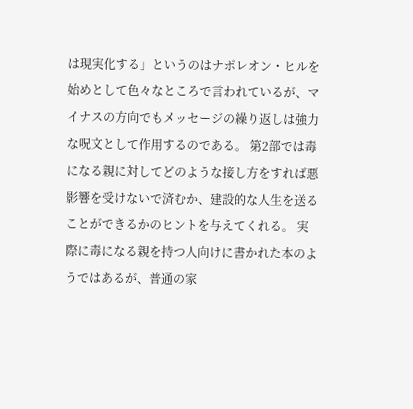は現実化する」というのはナポレオン・ヒルを始めとして色々なところで言われているが、マイナスの方向でもメッセージの繰り返しは強力な呪文として作用するのである。 第2部では毒になる親に対してどのような接し方をすれば悪影響を受けないで済むか、建設的な人生を送ることができるかのヒントを与えてくれる。 実際に毒になる親を持つ人向けに書かれた本のようではあるが、普通の家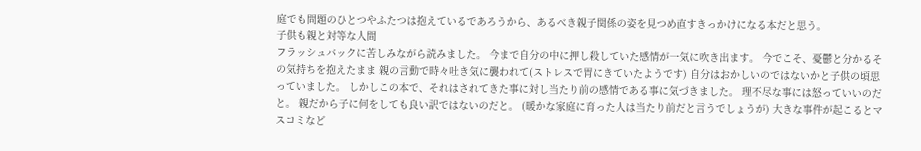庭でも問題のひとつやふたつは抱えているであろうから、あるべき親子関係の姿を見つめ直すきっかけになる本だと思う。
子供も親と対等な人間
フラッシュバックに苦しみながら読みました。 今まで自分の中に押し殺していた感情が一気に吹き出ます。 今でこそ、憂鬱と分かるその気持ちを抱えたまま 親の言動で時々吐き気に襲われて(ストレスで胃にきていたようです) 自分はおかしいのではないかと子供の頃思っていました。 しかしこの本で、それはされてきた事に対し当たり前の感情である事に気づきました。 理不尽な事には怒っていいのだと。 親だから子に何をしても良い訳ではないのだと。 (暖かな家庭に育った人は当たり前だと言うでしょうが) 大きな事件が起こるとマスコミなど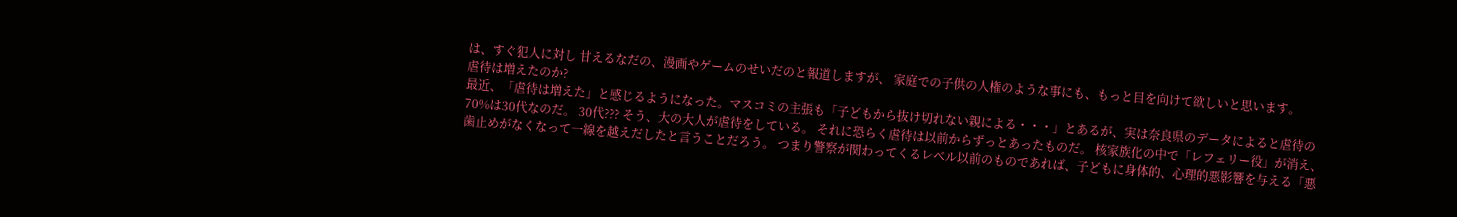は、すぐ犯人に対し 甘えるなだの、漫画やゲームのせいだのと報道しますが、 家庭での子供の人権のような事にも、もっと目を向けて欲しいと思います。
虐待は増えたのか?
最近、「虐待は増えた」と感じるようになった。マスコミの主張も「子どもから抜け切れない親による・・・」とあるが、実は奈良県のデータによると虐待の70%は30代なのだ。 30代??? そう、大の大人が虐待をしている。 それに恐らく虐待は以前からずっとあったものだ。 核家族化の中で「レフェリー役」が消え、歯止めがなくなって一線を越えだしたと言うことだろう。 つまり警察が関わってくるレベル以前のものであれば、子どもに身体的、心理的悪影響を与える「悪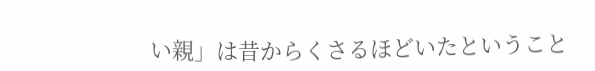い親」は昔からくさるほどいたということ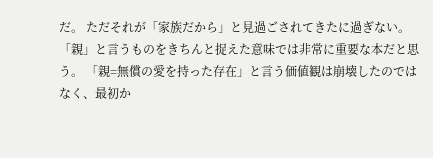だ。 ただそれが「家族だから」と見過ごされてきたに過ぎない。 「親」と言うものをきちんと捉えた意味では非常に重要な本だと思う。 「親=無償の愛を持った存在」と言う価値観は崩壊したのではなく、最初か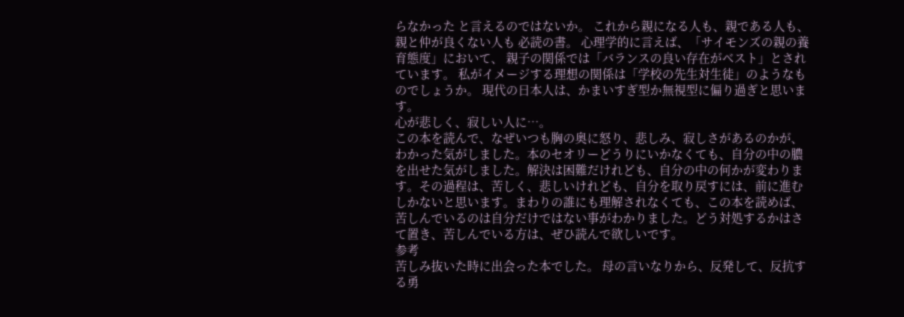らなかった と言えるのではないか。 これから親になる人も、親である人も、親と仲が良くない人も 必読の書。 心理学的に言えば、「サイモンズの親の養育態度」において、 親子の関係では「バランスの良い存在がベスト」とされています。 私がイメージする理想の関係は「学校の先生対生徒」のようなものでしょうか。 現代の日本人は、かまいすぎ型か無視型に偏り過ぎと思います。
心が悲しく、寂しい人に…。
この本を読んで、なぜいつも胸の奥に怒り、悲しみ、寂しさがあるのかが、わかった気がしました。本のセオリーどうりにいかなくても、自分の中の膿を出せた気がしました。解決は困難だけれども、自分の中の何かが変わります。その過程は、苦しく、悲しいけれども、自分を取り戻すには、前に進むしかないと思います。まわりの誰にも理解されなくても、この本を読めば、苦しんでいるのは自分だけではない事がわかりました。どう対処するかはさて置き、苦しんでいる方は、ぜひ読んで欲しいです。
参考
苦しみ抜いた時に出会った本でした。 母の言いなりから、反発して、反抗する勇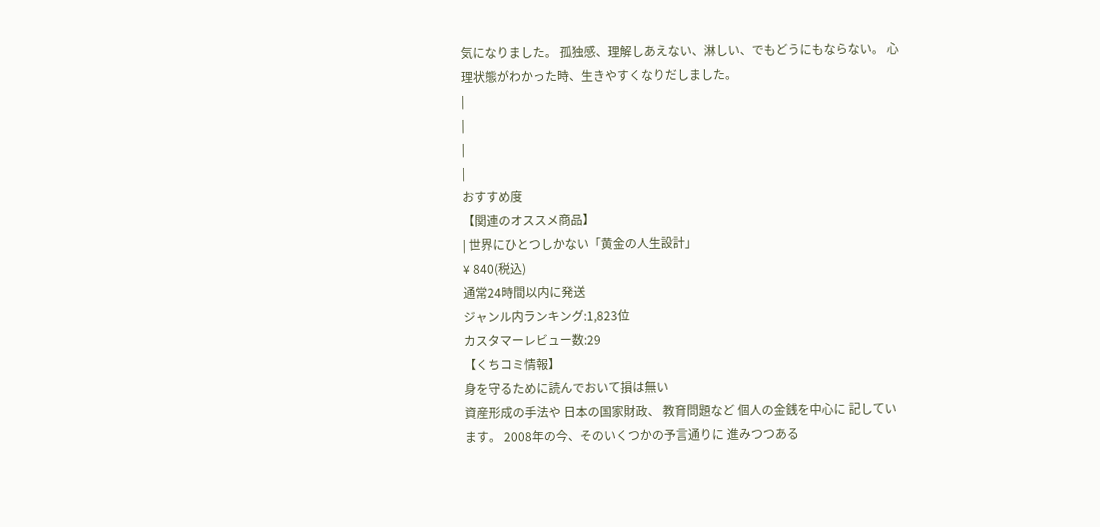気になりました。 孤独感、理解しあえない、淋しい、でもどうにもならない。 心理状態がわかった時、生きやすくなりだしました。
|
|
|
|
おすすめ度
【関連のオススメ商品】
| 世界にひとつしかない「黄金の人生設計」
¥ 840(税込)
通常24時間以内に発送
ジャンル内ランキング:1,823位
カスタマーレビュー数:29
【くちコミ情報】
身を守るために読んでおいて損は無い
資産形成の手法や 日本の国家財政、 教育問題など 個人の金銭を中心に 記しています。 2008年の今、そのいくつかの予言通りに 進みつつある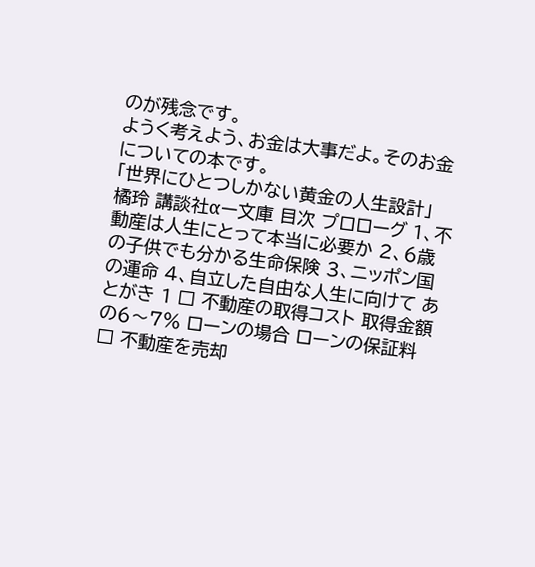のが残念です。
ようく考えよう、お金は大事だよ。そのお金についての本です。
「世界にひとつしかない黄金の人生設計」 橘玲 講談社αー文庫 目次 プロローグ 1、不動産は人生にとって本当に必要か 2、6歳の子供でも分かる生命保険 3、ニッポン国の運命 4、自立した自由な人生に向けて あとがき 1 □ 不動産の取得コスト 取得金額の6〜7% ローンの場合 ローンの保証料 □ 不動産を売却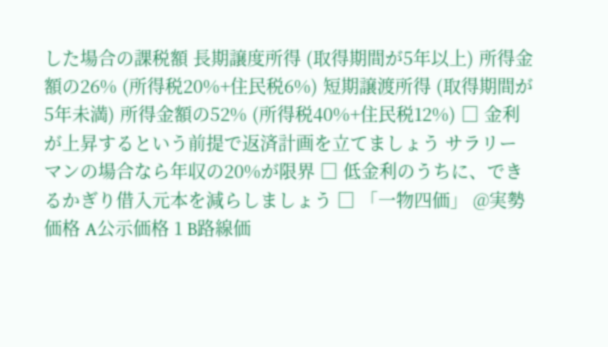した場合の課税額 長期譲度所得 (取得期間が5年以上) 所得金額の26% (所得税20%+住民税6%) 短期譲渡所得 (取得期間が5年未満) 所得金額の52% (所得税40%+住民税12%) □ 金利が上昇するという前提で返済計画を立てましょう サラリーマンの場合なら年収の20%が限界 □ 低金利のうちに、できるかぎり借入元本を減らしましょう □ 「一物四価」 @実勢価格 A公示価格 1 B路線価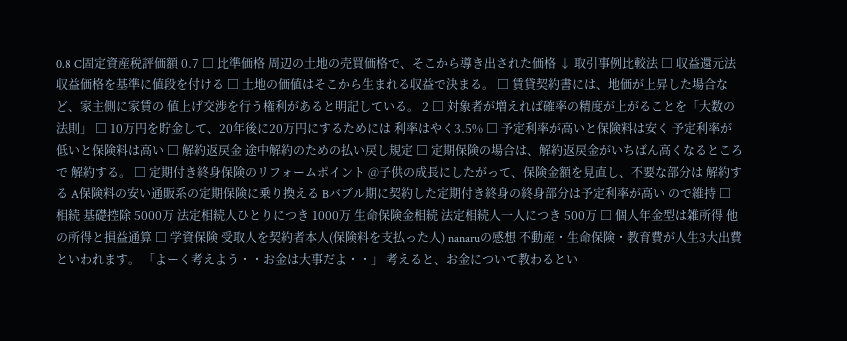0.8 C固定資産税評価額 0.7 □ 比準価格 周辺の土地の売買価格で、そこから導き出された価格 ↓ 取引事例比較法 □ 収益還元法 収益価格を基準に値段を付ける □ 土地の価値はそこから生まれる収益で決まる。 □ 賃貸契約書には、地価が上昇した場合など、家主側に家賃の 値上げ交渉を行う権利があると明記している。 2 □ 対象者が増えれば確率の精度が上がることを「大数の法則」 □ 10万円を貯金して、20年後に20万円にするためには 利率はやく3.5% □ 予定利率が高いと保険料は安く 予定利率が低いと保険料は高い □ 解約返戻金 途中解約のための払い戻し規定 □ 定期保険の場合は、解約返戻金がいちばん高くなるところで 解約する。 □ 定期付き終身保険のリフォームポイント @子供の成長にしたがって、保険金額を見直し、不要な部分は 解約する A保険料の安い通販系の定期保険に乗り換える Bバブル期に契約した定期付き終身の終身部分は予定利率が高い ので維持 □ 相続 基礎控除 5000万 法定相続人ひとりにつき 1000万 生命保険金相続 法定相続人一人につき 500万 □ 個人年金型は雑所得 他の所得と損益通算 □ 学資保険 受取人を契約者本人(保険料を支払った人) nanaruの感想 不動産・生命保険・教育費が人生3大出費といわれます。 「よーく考えよう・・お金は大事だよ・・」 考えると、お金について教わるとい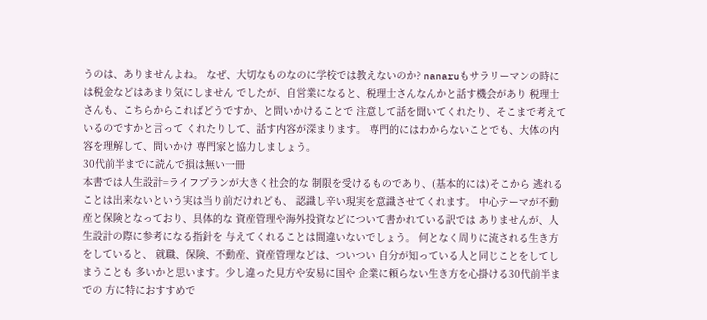うのは、ありませんよね。 なぜ、大切なものなのに学校では教えないのか? nanaruもサラリーマンの時には税金などはあまり気にしません でしたが、自営業になると、税理士さんなんかと話す機会があり 税理士さんも、こちらからこればどうですか、と問いかけることで 注意して話を聞いてくれたり、そこまで考えているのですかと言って くれたりして、話す内容が深まります。 専門的にはわからないことでも、大体の内容を理解して、問いかけ 専門家と協力しましょう。
30代前半までに読んで損は無い一冊
本書では人生設計=ライフプランが大きく社会的な 制限を受けるものであり、(基本的には)そこから 逃れることは出来ないという実は当り前だけれども、 認識し辛い現実を意識させてくれます。 中心テーマが不動産と保険となっており、具体的な 資産管理や海外投資などについて書かれている訳では ありませんが、人生設計の際に参考になる指針を 与えてくれることは間違いないでしょう。 何となく周りに流される生き方をしていると、 就職、保険、不動産、資産管理などは、ついつい 自分が知っている人と同じことをしてしまうことも 多いかと思います。少し違った見方や安易に国や 企業に頼らない生き方を心掛ける30代前半までの 方に特におすすめで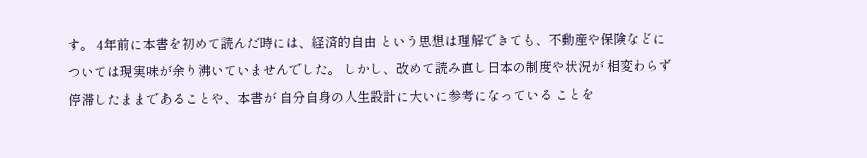す。 4年前に本書を初めて読んだ時には、経済的自由 という思想は理解できても、不動産や保険などに ついては現実味が余り沸いていませんでした。 しかし、改めて読み直し日本の制度や状況が 相変わらず停滞したままであることや、本書が 自分自身の人生設計に大いに参考になっている ことを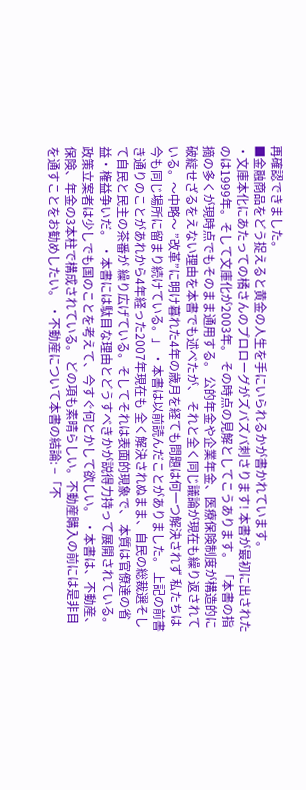再確認できました。
■金融商品をどう捉えると黄金の人生を手にいられるかが書かれています。
・文庫本化にあたっての橘さんのプロローグがズバズバ刺さります! 本書が最初に出されたのは1999年。そして文庫化が2003年。 その時点の見解としてこうあります。 「本書の指摘の多くが現時点でもそのまま通用する。 公的年金や企業年金、医療保険制度が構造的に 破綻せざるをえない理由を本書でも述べたが、 それと全く同じ議論が現在も繰り返されている。〜中略〜 ”改革”に明け暮れた4年の歳月を経ても問題は何一つ解決されず 私たちは今も同じ場所に留まり続けている。」 ・本書は以前読んだことがありました。 上記の前書き通りのことがあれから4年経った2007年現在も 全く解決されぬまま、自民の総裁選そして自民と民主の茶番が 繰り広げている。そしてそれは表面的現象で、 本質は官僚達の省益・権益争いだ。 ・本書には駄目な理由とどうすべきかが説得力持って展開されている。 政策立案者は少しでも国のことを考えて、今すぐ何とかして欲しい。 ・本書は、不動産、保険、年金の3本柱で構成されている。 どの項も素晴らしい。不動産購入の前には是非目を通すことをお勧めしたい。 ・不動産について本書の結論: −「不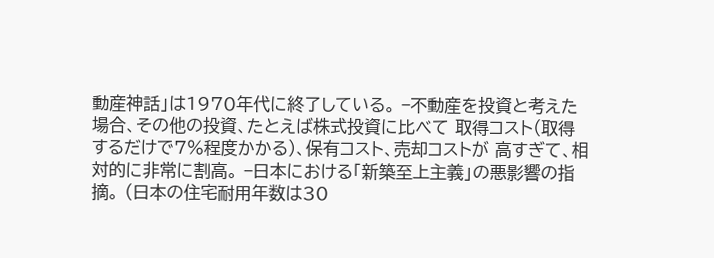動産神話」は1970年代に終了している。 −不動産を投資と考えた場合、その他の投資、たとえば株式投資に比べて 取得コスト(取得するだけで7%程度かかる)、保有コスト、売却コストが 高すぎて、相対的に非常に割高。 −日本における「新築至上主義」の悪影響の指摘。 (日本の住宅耐用年数は30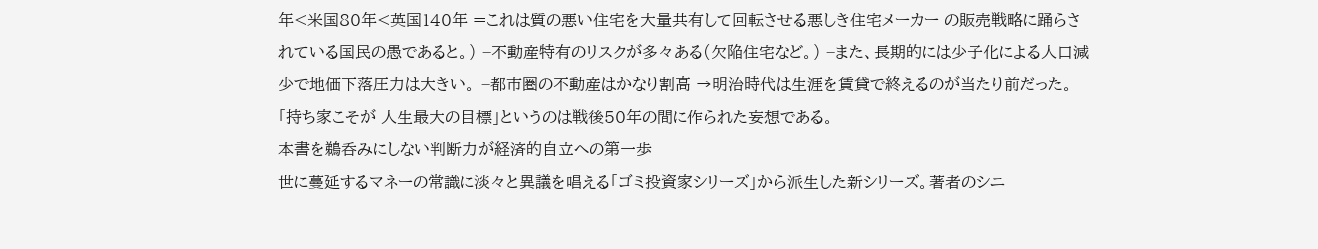年<米国80年<英国140年 =これは質の悪い住宅を大量共有して回転させる悪しき住宅メーカー の販売戦略に踊らされている国民の愚であると。) −不動産特有のリスクが多々ある(欠陥住宅など。) −また、長期的には少子化による人口減少で地価下落圧力は大きい。 −都市圏の不動産はかなり割高 →明治時代は生涯を賃貸で終えるのが当たり前だった。「持ち家こそが 人生最大の目標」というのは戦後50年の間に作られた妄想である。
本書を鵜呑みにしない判断力が経済的自立への第一歩
世に蔓延するマネーの常識に淡々と異議を唱える「ゴミ投資家シリーズ」から派生した新シリーズ。著者のシニ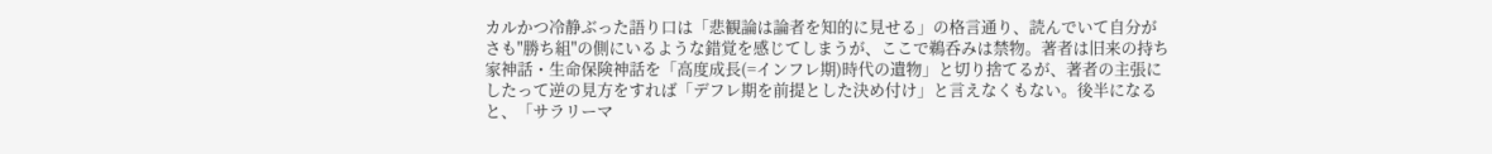カルかつ冷静ぶった語り口は「悲観論は論者を知的に見せる」の格言通り、読んでいて自分がさも"勝ち組"の側にいるような錯覚を感じてしまうが、ここで鵜呑みは禁物。著者は旧来の持ち家神話・生命保険神話を「高度成長(=インフレ期)時代の遺物」と切り捨てるが、著者の主張にしたって逆の見方をすれば「デフレ期を前提とした決め付け」と言えなくもない。後半になると、「サラリーマ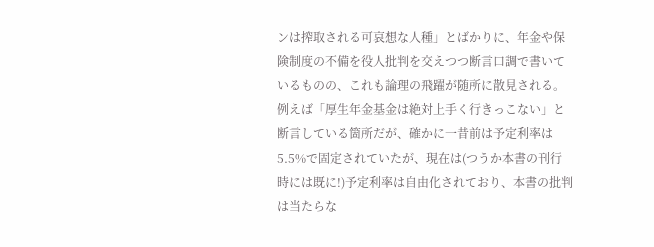ンは搾取される可哀想な人種」とばかりに、年金や保険制度の不備を役人批判を交えつつ断言口調で書いているものの、これも論理の飛躍が随所に散見される。例えば「厚生年金基金は絶対上手く行きっこない」と断言している箇所だが、確かに一昔前は予定利率は5.5%で固定されていたが、現在は(つうか本書の刊行時には既に!)予定利率は自由化されており、本書の批判は当たらな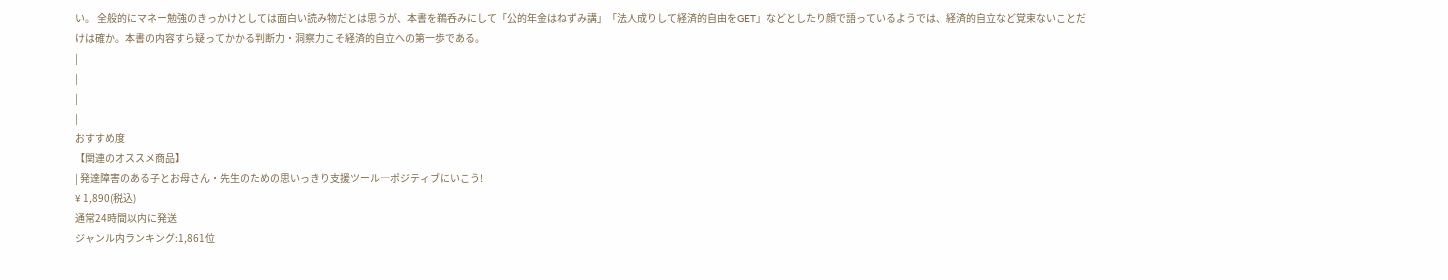い。 全般的にマネー勉強のきっかけとしては面白い読み物だとは思うが、本書を鵜呑みにして「公的年金はねずみ講」「法人成りして経済的自由をGET」などとしたり顔で語っているようでは、経済的自立など覚束ないことだけは確か。本書の内容すら疑ってかかる判断力・洞察力こそ経済的自立への第一歩である。
|
|
|
|
おすすめ度
【関連のオススメ商品】
| 発達障害のある子とお母さん・先生のための思いっきり支援ツール―ポジティブにいこう!
¥ 1,890(税込)
通常24時間以内に発送
ジャンル内ランキング:1,861位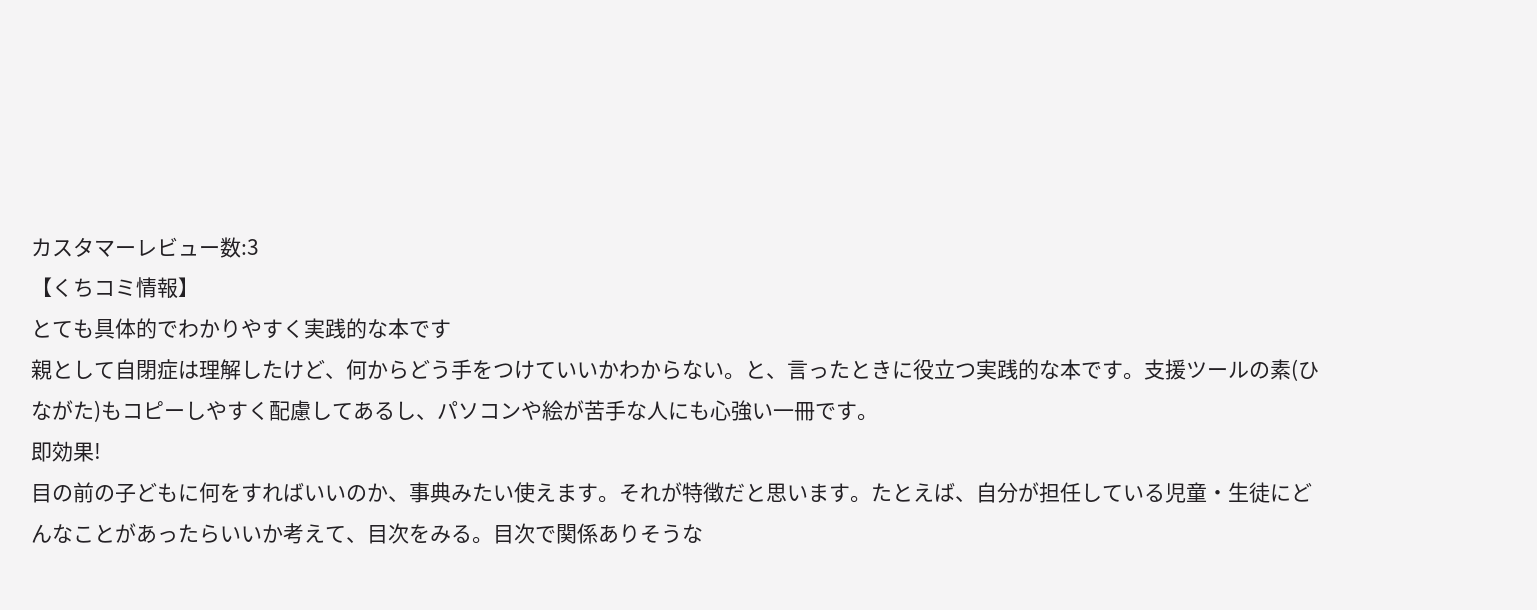カスタマーレビュー数:3
【くちコミ情報】
とても具体的でわかりやすく実践的な本です
親として自閉症は理解したけど、何からどう手をつけていいかわからない。と、言ったときに役立つ実践的な本です。支援ツールの素(ひながた)もコピーしやすく配慮してあるし、パソコンや絵が苦手な人にも心強い一冊です。
即効果!
目の前の子どもに何をすればいいのか、事典みたい使えます。それが特徴だと思います。たとえば、自分が担任している児童・生徒にどんなことがあったらいいか考えて、目次をみる。目次で関係ありそうな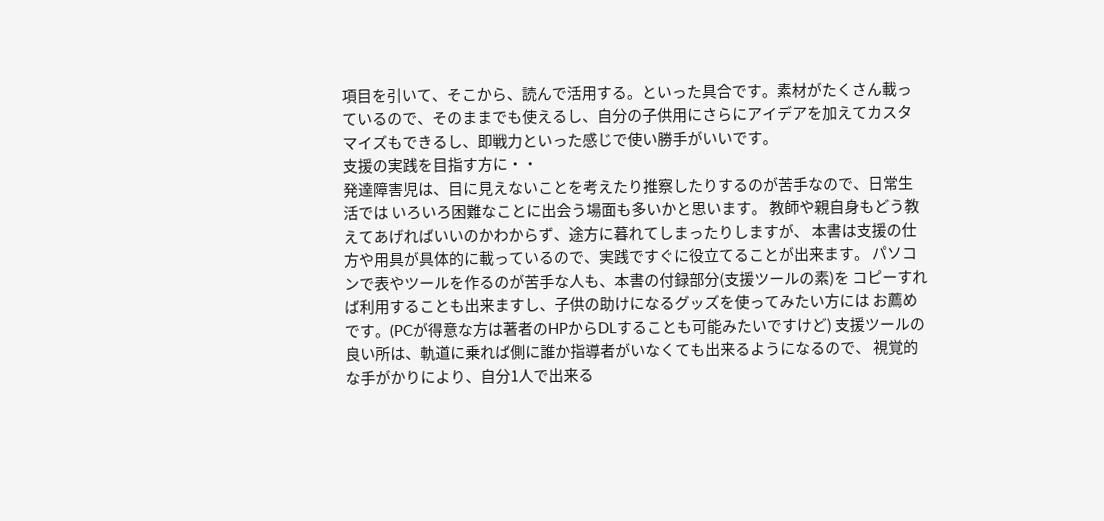項目を引いて、そこから、読んで活用する。といった具合です。素材がたくさん載っているので、そのままでも使えるし、自分の子供用にさらにアイデアを加えてカスタマイズもできるし、即戦力といった感じで使い勝手がいいです。
支援の実践を目指す方に・・
発達障害児は、目に見えないことを考えたり推察したりするのが苦手なので、日常生活では いろいろ困難なことに出会う場面も多いかと思います。 教師や親自身もどう教えてあげればいいのかわからず、途方に暮れてしまったりしますが、 本書は支援の仕方や用具が具体的に載っているので、実践ですぐに役立てることが出来ます。 パソコンで表やツールを作るのが苦手な人も、本書の付録部分(支援ツールの素)を コピーすれば利用することも出来ますし、子供の助けになるグッズを使ってみたい方には お薦めです。(PCが得意な方は著者のHPからDLすることも可能みたいですけど) 支援ツールの良い所は、軌道に乗れば側に誰か指導者がいなくても出来るようになるので、 視覚的な手がかりにより、自分1人で出来る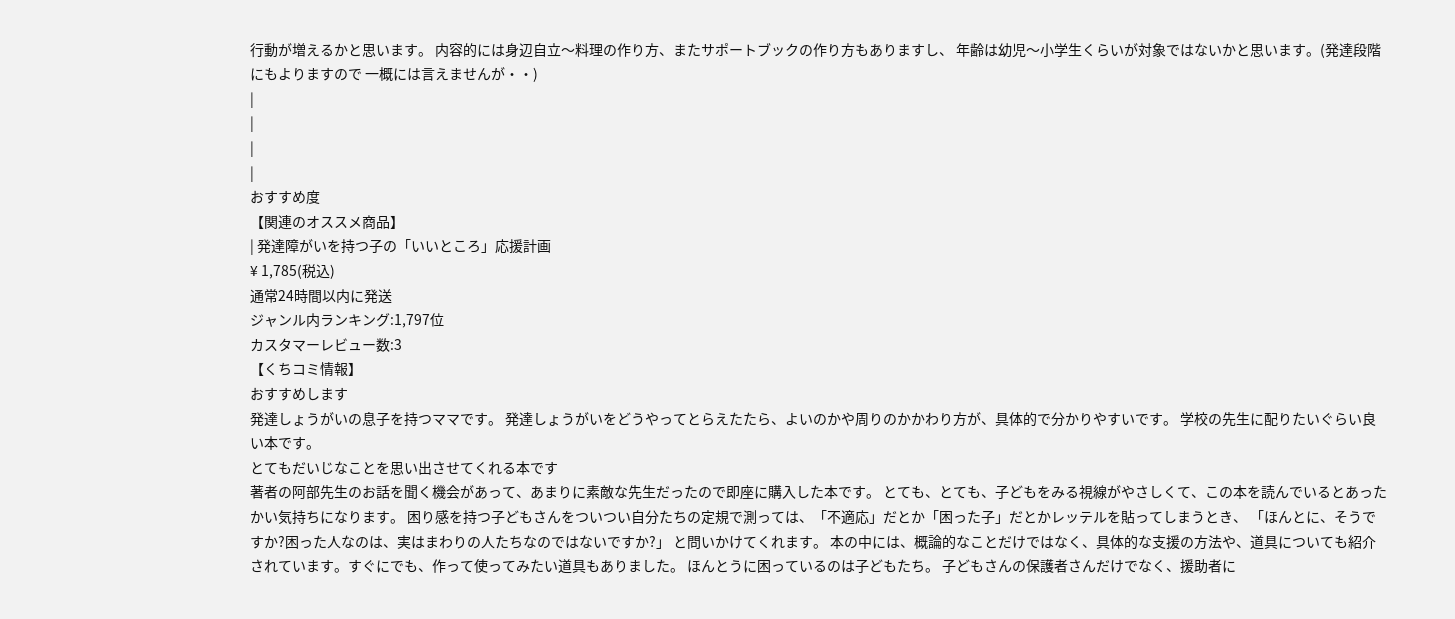行動が増えるかと思います。 内容的には身辺自立〜料理の作り方、またサポートブックの作り方もありますし、 年齢は幼児〜小学生くらいが対象ではないかと思います。(発達段階にもよりますので 一概には言えませんが・・)
|
|
|
|
おすすめ度
【関連のオススメ商品】
| 発達障がいを持つ子の「いいところ」応援計画
¥ 1,785(税込)
通常24時間以内に発送
ジャンル内ランキング:1,797位
カスタマーレビュー数:3
【くちコミ情報】
おすすめします
発達しょうがいの息子を持つママです。 発達しょうがいをどうやってとらえたたら、よいのかや周りのかかわり方が、具体的で分かりやすいです。 学校の先生に配りたいぐらい良い本です。
とてもだいじなことを思い出させてくれる本です
著者の阿部先生のお話を聞く機会があって、あまりに素敵な先生だったので即座に購入した本です。 とても、とても、子どもをみる視線がやさしくて、この本を読んでいるとあったかい気持ちになります。 困り感を持つ子どもさんをついつい自分たちの定規で測っては、「不適応」だとか「困った子」だとかレッテルを貼ってしまうとき、 「ほんとに、そうですか?困った人なのは、実はまわりの人たちなのではないですか?」 と問いかけてくれます。 本の中には、概論的なことだけではなく、具体的な支援の方法や、道具についても紹介されています。すぐにでも、作って使ってみたい道具もありました。 ほんとうに困っているのは子どもたち。 子どもさんの保護者さんだけでなく、援助者に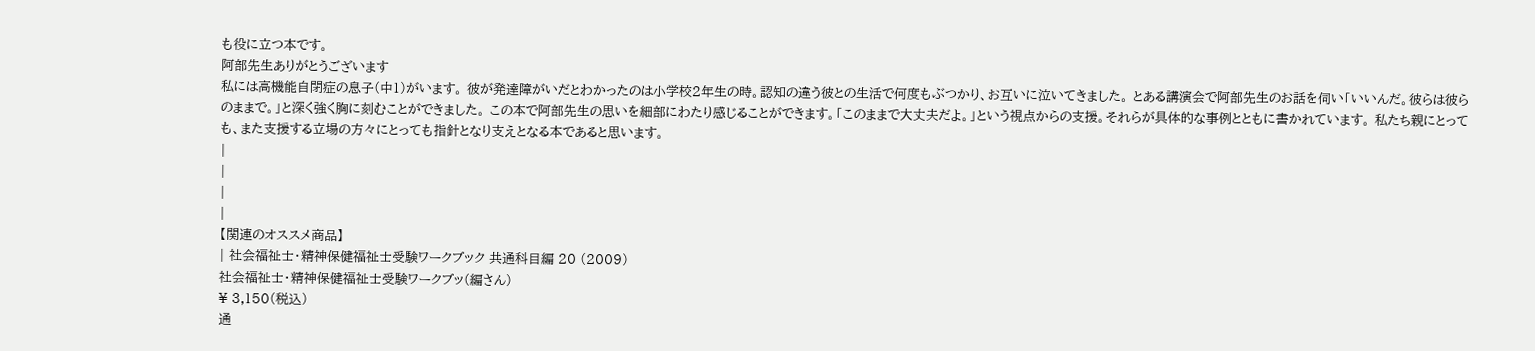も役に立つ本です。
阿部先生ありがとうございます
私には高機能自閉症の息子(中1)がいます。 彼が発達障がいだとわかったのは小学校2年生の時。認知の違う彼との生活で何度もぶつかり、お互いに泣いてきました。 とある講演会で阿部先生のお話を伺い「いいんだ。彼らは彼らのままで。」と深く強く胸に刻むことができました。 この本で阿部先生の思いを細部にわたり感じることができます。「このままで大丈夫だよ。」という視点からの支援。それらが具体的な事例とともに書かれています。 私たち親にとっても、また支援する立場の方々にとっても指針となり支えとなる本であると思います。
|
|
|
|
【関連のオススメ商品】
| 社会福祉士・精神保健福祉士受験ワークブック 共通科目編 20 (2009)
社会福祉士・精神保健福祉士受験ワークブッ(編さん)
¥ 3,150(税込)
通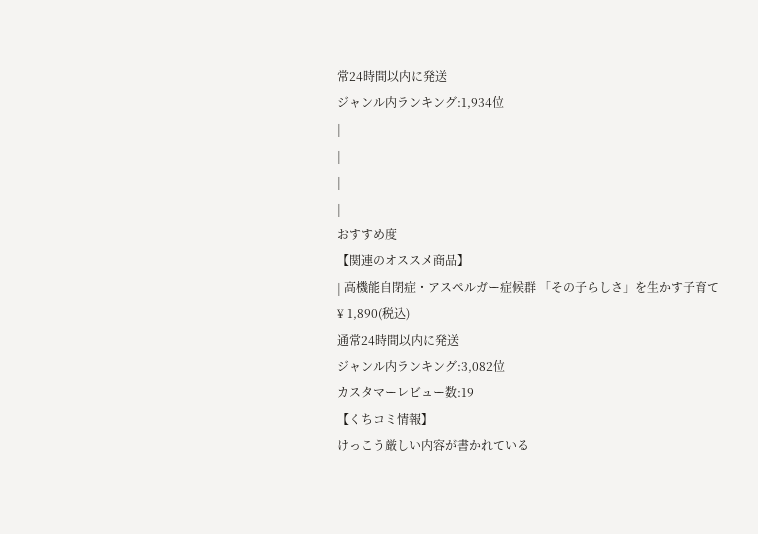常24時間以内に発送
ジャンル内ランキング:1,934位
|
|
|
|
おすすめ度
【関連のオススメ商品】
| 高機能自閉症・アスペルガー症候群 「その子らしさ」を生かす子育て
¥ 1,890(税込)
通常24時間以内に発送
ジャンル内ランキング:3,082位
カスタマーレビュー数:19
【くちコミ情報】
けっこう厳しい内容が書かれている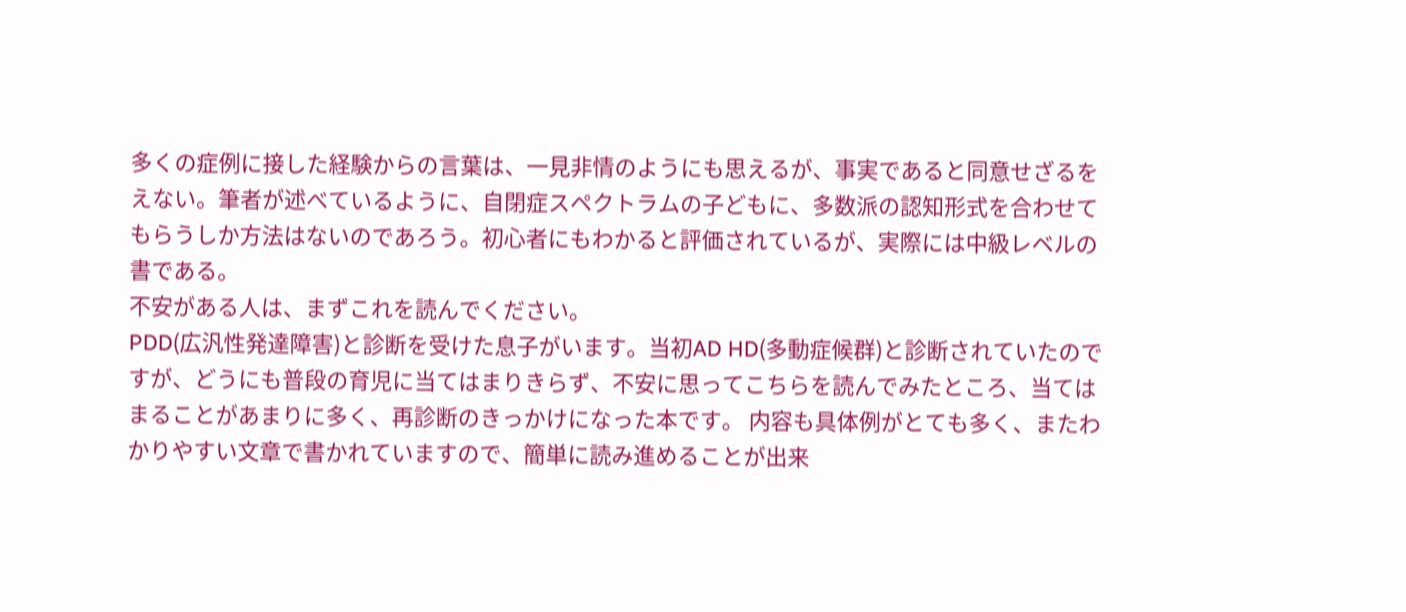多くの症例に接した経験からの言葉は、一見非情のようにも思えるが、事実であると同意せざるをえない。筆者が述べているように、自閉症スペクトラムの子どもに、多数派の認知形式を合わせてもらうしか方法はないのであろう。初心者にもわかると評価されているが、実際には中級レベルの書である。
不安がある人は、まずこれを読んでください。
PDD(広汎性発達障害)と診断を受けた息子がいます。当初AD HD(多動症候群)と診断されていたのですが、どうにも普段の育児に当てはまりきらず、不安に思ってこちらを読んでみたところ、当てはまることがあまりに多く、再診断のきっかけになった本です。 内容も具体例がとても多く、またわかりやすい文章で書かれていますので、簡単に読み進めることが出来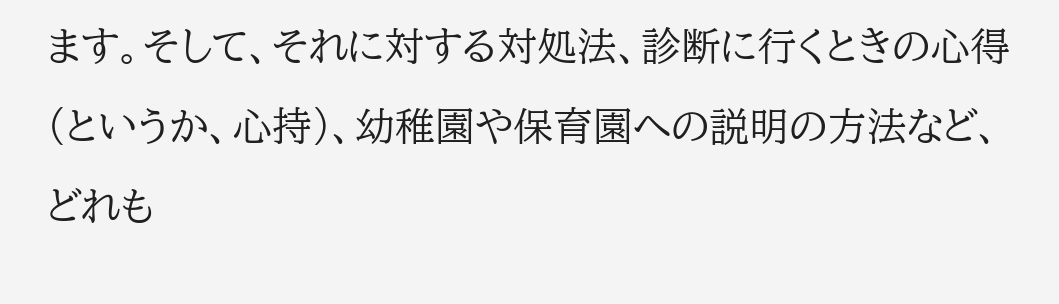ます。そして、それに対する対処法、診断に行くときの心得(というか、心持)、幼稚園や保育園への説明の方法など、どれも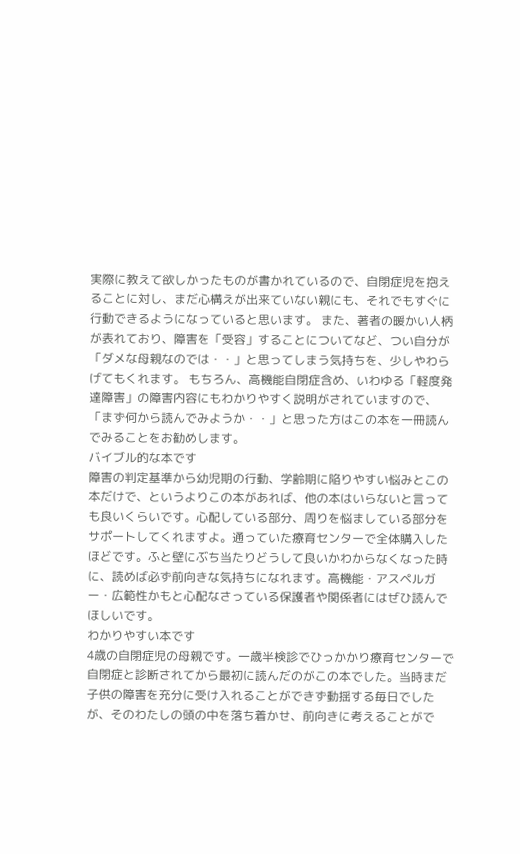実際に教えて欲しかったものが書かれているので、自閉症児を抱えることに対し、まだ心構えが出来ていない親にも、それでもすぐに行動できるようになっていると思います。 また、著者の暖かい人柄が表れており、障害を「受容」することについてなど、つい自分が「ダメな母親なのでは・・」と思ってしまう気持ちを、少しやわらげてもくれます。 もちろん、高機能自閉症含め、いわゆる「軽度発達障害」の障害内容にもわかりやすく説明がされていますので、「まず何から読んでみようか・・」と思った方はこの本を一冊読んでみることをお勧めします。
バイブル的な本です
障害の判定基準から幼児期の行動、学齢期に陥りやすい悩みとこの本だけで、というよりこの本があれば、他の本はいらないと言っても良いくらいです。心配している部分、周りを悩ましている部分をサポートしてくれますよ。通っていた療育センターで全体購入したほどです。ふと壁にぶち当たりどうして良いかわからなくなった時に、読めば必ず前向きな気持ちになれます。高機能・アスペルガー・広範性かもと心配なさっている保護者や関係者にはぜひ読んでほしいです。
わかりやすい本です
4歳の自閉症児の母親です。一歳半検診でひっかかり療育センターで自閉症と診断されてから最初に読んだのがこの本でした。当時まだ子供の障害を充分に受け入れることができず動揺する毎日でしたが、そのわたしの頭の中を落ち着かせ、前向きに考えることがで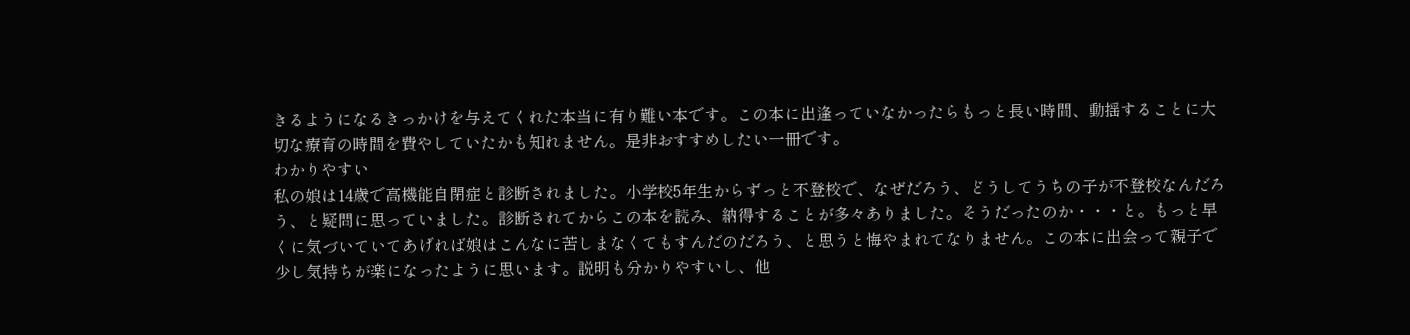きるようになるきっかけを与えてくれた本当に有り難い本です。この本に出逢っていなかったらもっと長い時間、動揺することに大切な療育の時間を費やしていたかも知れません。是非おすすめしたい一冊です。
わかりやすい
私の娘は14歳で高機能自閉症と診断されました。小学校5年生からずっと不登校で、なぜだろう、どうしてうちの子が不登校なんだろう、と疑問に思っていました。診断されてからこの本を読み、納得することが多々ありました。そうだったのか・・・と。もっと早くに気づいていてあげれば娘はこんなに苦しまなくてもすんだのだろう、と思うと悔やまれてなりません。この本に出会って親子で少し気持ちが楽になったように思います。説明も分かりやすいし、他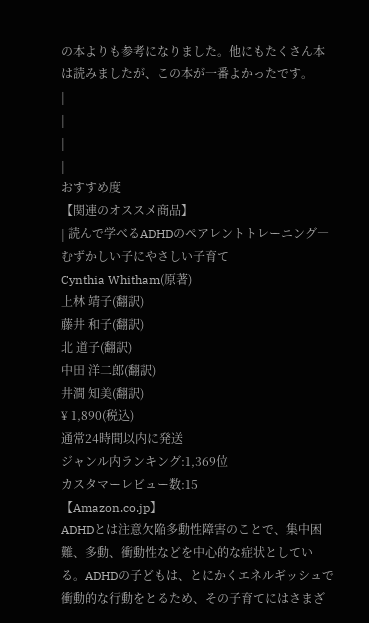の本よりも参考になりました。他にもたくさん本は読みましたが、この本が一番よかったです。
|
|
|
|
おすすめ度
【関連のオススメ商品】
| 読んで学べるADHDのペアレントトレーニング―むずかしい子にやさしい子育て
Cynthia Whitham(原著)
上林 靖子(翻訳)
藤井 和子(翻訳)
北 道子(翻訳)
中田 洋二郎(翻訳)
井澗 知美(翻訳)
¥ 1,890(税込)
通常24時間以内に発送
ジャンル内ランキング:1,369位
カスタマーレビュー数:15
【Amazon.co.jp】
ADHDとは注意欠陥多動性障害のことで、集中困難、多動、衝動性などを中心的な症状としている。ADHDの子どもは、とにかくエネルギッシュで衝動的な行動をとるため、その子育てにはさまざ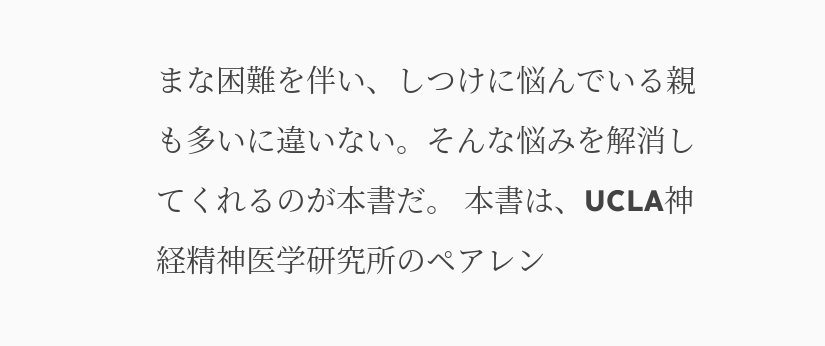まな困難を伴い、しつけに悩んでいる親も多いに違いない。そんな悩みを解消してくれるのが本書だ。 本書は、UCLA神経精神医学研究所のペアレン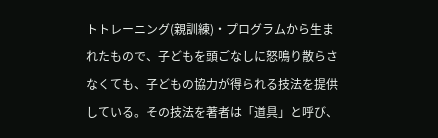トトレーニング(親訓練)・プログラムから生まれたもので、子どもを頭ごなしに怒鳴り散らさなくても、子どもの協力が得られる技法を提供している。その技法を著者は「道具」と呼び、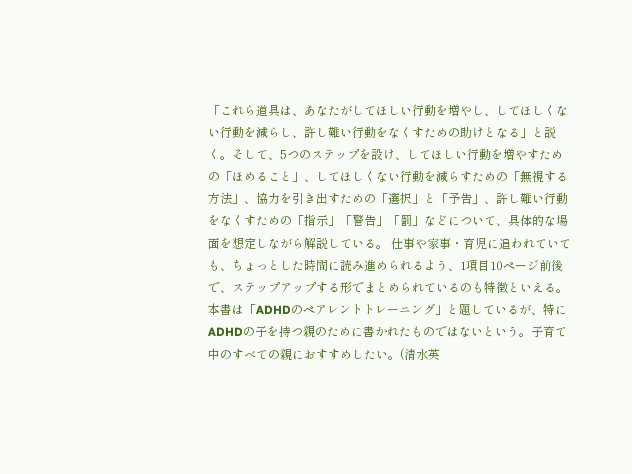「これら道具は、あなたがしてほしい行動を増やし、してほしくない行動を減らし、許し難い行動をなくすための助けとなる」と説く。そして、5つのステップを設け、してほしい行動を増やすための「ほめること」、してほしくない行動を減らすための「無視する方法」、協力を引き出すための「選択」と「予告」、許し難い行動をなくすための「指示」「警告」「罰」などについて、具体的な場面を想定しながら解説している。 仕事や家事・育児に追われていても、ちょっとした時間に読み進められるよう、1項目10ページ前後で、ステップアップする形でまとめられているのも特徴といえる。本書は「ADHDのペアレントトレーニング」と題しているが、特にADHDの子を持つ親のために書かれたものではないという。子育て中のすべての親におすすめしたい。(清水英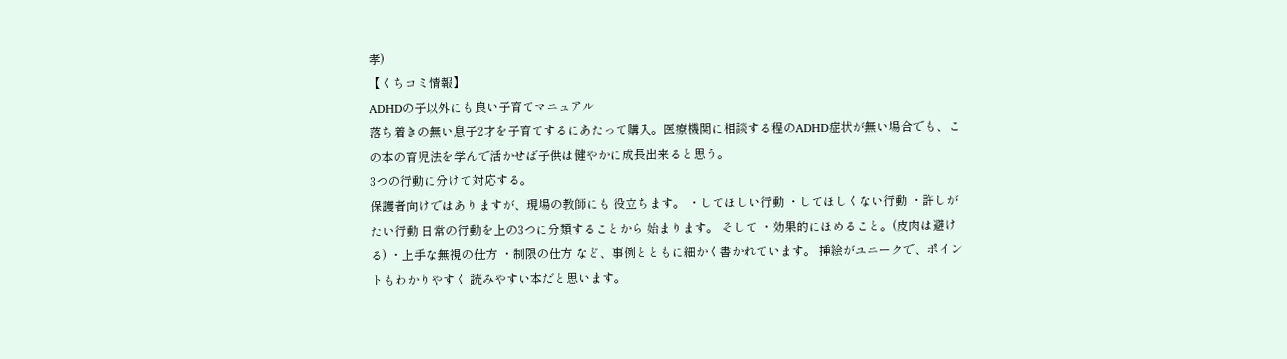孝)
【くちコミ情報】
ADHDの子以外にも良い子育てマニュアル
落ち着きの無い息子2才を子育てするにあたって購入。医療機関に相談する程のADHD症状が無い場合でも、この本の育児法を学んで活かせば子供は健やかに成長出来ると思う。
3つの行動に分けて対応する。
保護者向けではありますが、現場の教師にも 役立ちます。 ・してほしい行動 ・してほしくない行動 ・許しがたい行動 日常の行動を上の3つに分類することから 始まります。 そして ・効果的にほめること。(皮肉は避ける) ・上手な無視の仕方 ・制限の仕方 など、事例とともに細かく書かれています。 挿絵がユニークで、ポイントもわかりやすく 読みやすい本だと思います。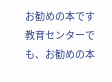お勧めの本です
教育センターでも、お勧めの本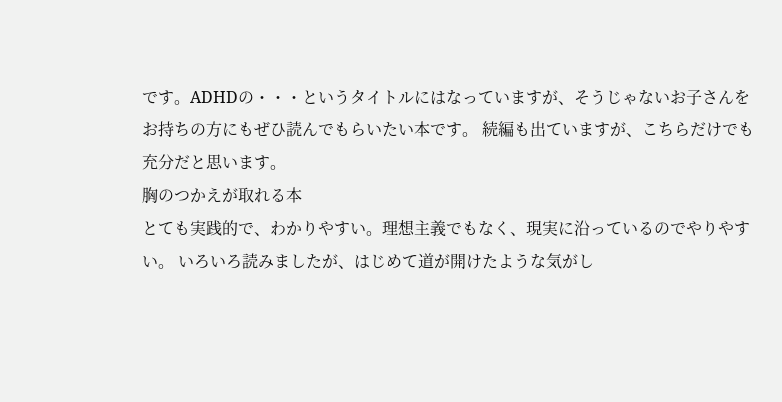です。ADHDの・・・というタイトルにはなっていますが、そうじゃないお子さんをお持ちの方にもぜひ読んでもらいたい本です。 続編も出ていますが、こちらだけでも充分だと思います。
胸のつかえが取れる本
とても実践的で、わかりやすい。理想主義でもなく、現実に沿っているのでやりやすい。 いろいろ読みましたが、はじめて道が開けたような気がし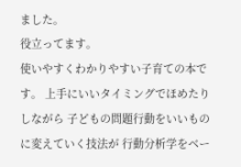ました。
役立ってます。
使いやすくわかりやすい子育ての本です。 上手にいいタイミングでほめたりしながら 子どもの問題行動をいいものに変えていく技法が 行動分析学をベー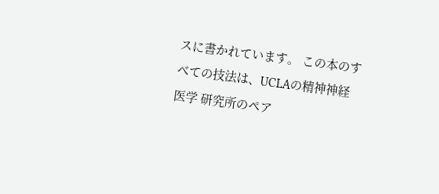スに書かれています。 この本のすべての技法は、UCLAの精神神経医学 研究所のペア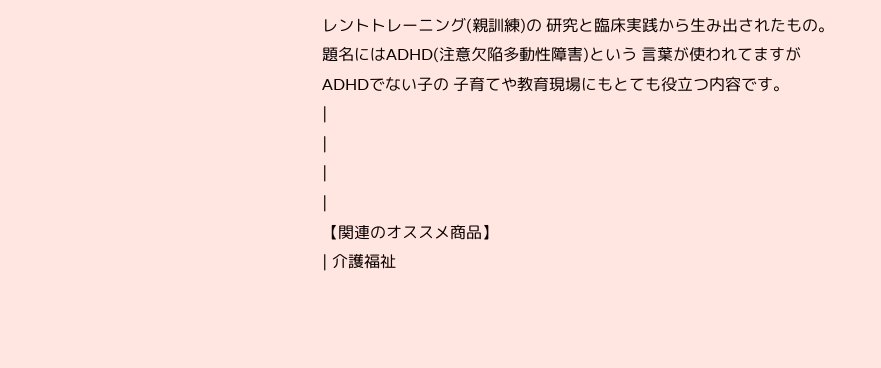レントトレーニング(親訓練)の 研究と臨床実践から生み出されたもの。 題名にはADHD(注意欠陥多動性障害)という 言葉が使われてますがADHDでない子の 子育てや教育現場にもとても役立つ内容です。
|
|
|
|
【関連のオススメ商品】
| 介護福祉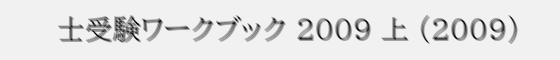士受験ワークブック 2009 上 (2009)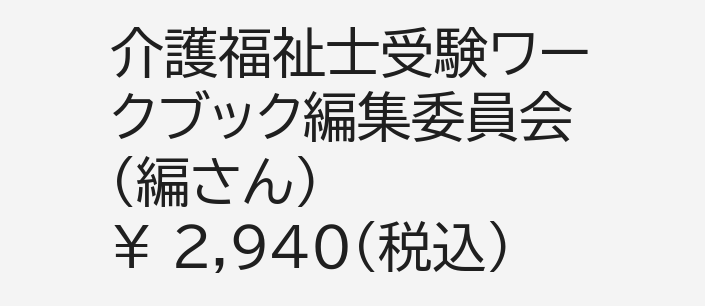介護福祉士受験ワークブック編集委員会(編さん)
¥ 2,940(税込)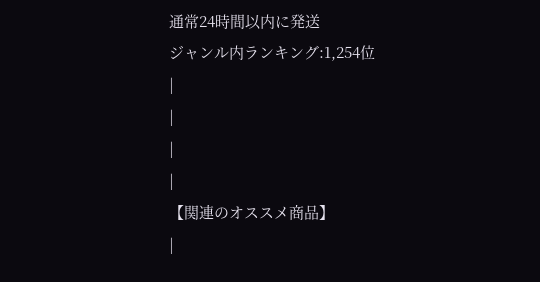通常24時間以内に発送
ジャンル内ランキング:1,254位
|
|
|
|
【関連のオススメ商品】
|